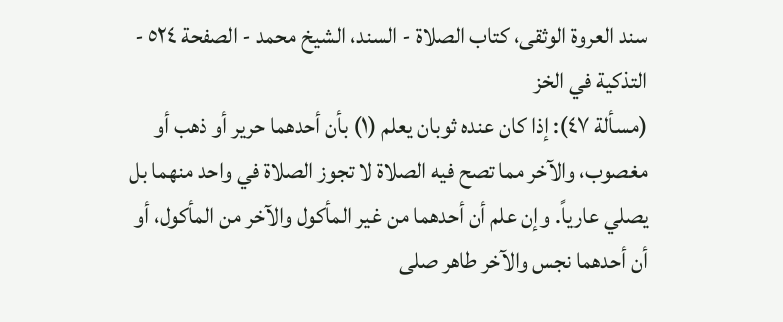سند العروة الوثقى، كتاب الصلاة - السند، الشيخ محمد - الصفحة ٥٢٤ - التذكية في الخز
(مسألة ٤٧): إذا كان عنده ثوبان يعلم (١) بأن أحدهما حرير أو ذهب أو مغصوب، والآخر مما تصح فيه الصلاة لا تجوز الصلاة في واحد منهما بل يصلي عارياً. وإن علم أن أحدهما من غير المأكول والآخر من المأكول، أو أن أحدهما نجس والآخر طاهر صلى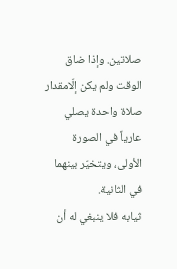صلاتين. وإذا ضاق الوقت ولم يكن إلّامقدار صلاة واحدة يصلي عارياً في الصورة الأولى، ويتخيّر بينهما في الثانية.
ثيابه فلا ينبغي له أن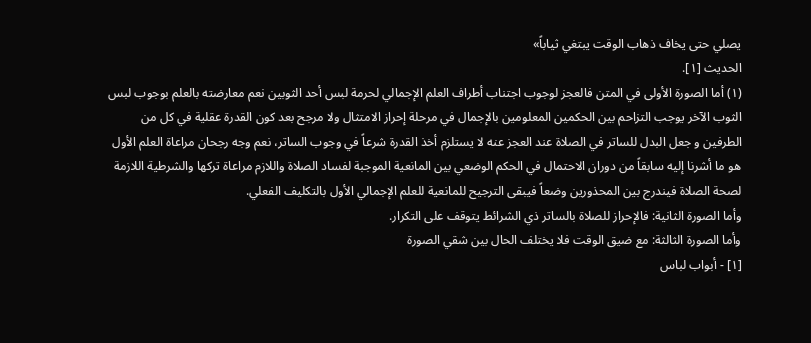يصلي حتى يخاف ذهاب الوقت يبتغي ثياباً»
الحديث [١].
(١) أما الصورة الأولى في المتن فالعجز لوجوب اجتناب أطراف العلم الإجمالي لحرمة لبس أحد الثوبين نعم معارضته بالعلم بوجوب لبس الثوب الآخر يوجب التزاحم بين الحكمين المعلومين بالإجمال في مرحلة إحراز الامتثال ولا مرجح بعد كون القدرة عقلية في كل من الطرفين و جعل البدل للساتر في الصلاة عند العجز عنه لا يستلزم أخذ القدرة شرعاً في وجوب الساتر، نعم وجه رجحان مراعاة العلم الأول هو ما أشرنا إليه سابقاً من دوران الاحتمال في الحكم الوضعي بين المانعية الموجبة لفساد الصلاة واللازم مراعاة تركها والشرطية اللازمة لصحة الصلاة فيندرج بين المحذورين وضعاً فيبقى الترجيح للمانعية للعلم الإجمالي الأول بالتكليف الفعلي.
وأما الصورة الثانية: فالإحراز للصلاة بالساتر ذي الشرائط يتوقف على التكرار.
وأما الصورة الثالثة: مع ضيق الوقت فلا يختلف الحال بين شقي الصورة
[١] - أبواب لباس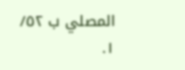المصلي ب ٥٢/ ١.